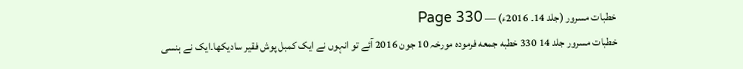خطبات مسرور (جلد 14۔ 2016ء) — Page 330
خطبات مسرور جلد 14 330 خطبه جمعه فرمودہ مورخہ 10 جون 2016 آئے تو انہوں نے ایک کمبل پوش فقیر سادیکھا۔ایک نے ہنسی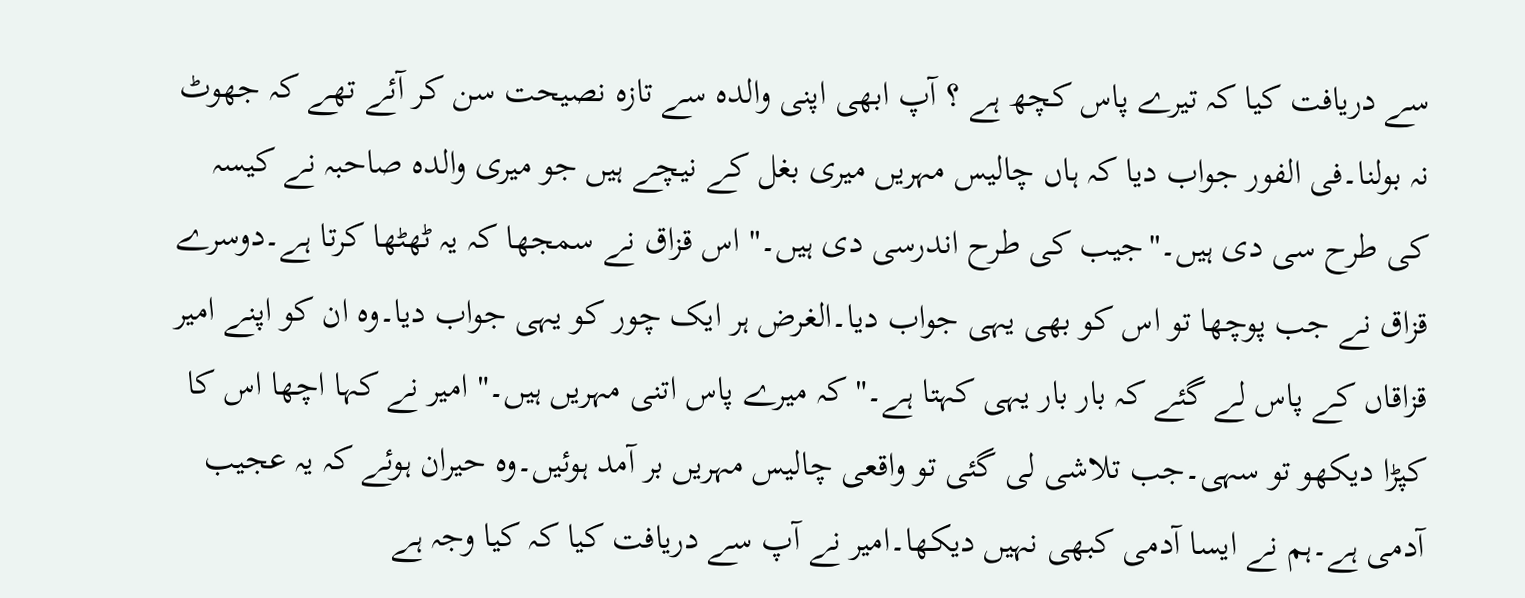سے دریافت کیا کہ تیرے پاس کچھ ہے ؟ آپ ابھی اپنی والدہ سے تازہ نصیحت سن کر آئے تھے کہ جھوٹ نہ بولنا۔فی الفور جواب دیا کہ ہاں چالیس مہریں میری بغل کے نیچے ہیں جو میری والدہ صاحبہ نے کیسہ کی طرح سی دی ہیں۔"جیب کی طرح اندرسی دی ہیں۔" اس قزاق نے سمجھا کہ یہ ٹھٹھا کرتا ہے۔دوسرے قزاق نے جب پوچھا تو اس کو بھی یہی جواب دیا۔الغرض ہر ایک چور کو یہی جواب دیا۔وہ ان کو اپنے امیر قزاقاں کے پاس لے گئے کہ بار بار یہی کہتا ہے۔" کہ میرے پاس اتنی مہریں ہیں۔" امیر نے کہا اچھا اس کا کپڑا دیکھو تو سہی۔جب تلاشی لی گئی تو واقعی چالیس مہریں بر آمد ہوئیں۔وہ حیران ہوئے کہ یہ عجیب آدمی ہے۔ہم نے ایسا آدمی کبھی نہیں دیکھا۔امیر نے آپ سے دریافت کیا کہ کیا وجہ ہے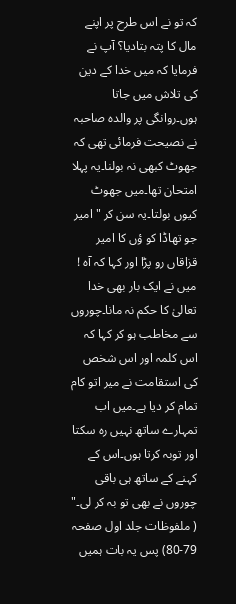کہ تو نے اس طرح پر اپنے مال کا پتہ بتادیا؟ آپ نے فرمایا کہ میں خدا کے دین کی تلاش میں جاتا ہوں۔روانگی پر والدہ صاحبہ نے نصیحت فرمائی تھی کہ جھوٹ کبھی نہ بولنا۔یہ پہلا امتحان تھا۔میں جھوٹ کیوں بولتا۔یہ سن کر " امیر جو تھاڈا کو ؤں کا امیر قزاقاں رو پڑا اور کہا کہ آہ ! میں نے ایک بار بھی خدا تعالیٰ کا حکم نہ مانا۔چوروں سے مخاطب ہو کر کہا کہ اس کلمہ اور اس شخص کی استقامت نے میر اتو کام تمام کر دیا ہے۔میں اب تمہارے ساتھ نہیں رہ سکتا اور توبہ کرتا ہوں۔اس کے کہنے کے ساتھ ہی باقی چوروں نے بھی تو بہ کر لی۔" ( ملفوظات جلد اول صفحہ 79-80) پس یہ بات ہمیں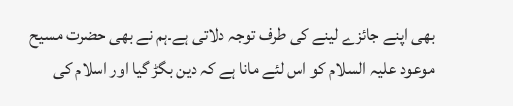بھی اپنے جائزے لینے کی طرف توجہ دلاتی ہے۔ہم نے بھی حضرت مسیح موعود علیہ السلام کو اس لئے مانا ہے کہ دین بگڑ گیا اور اسلام کی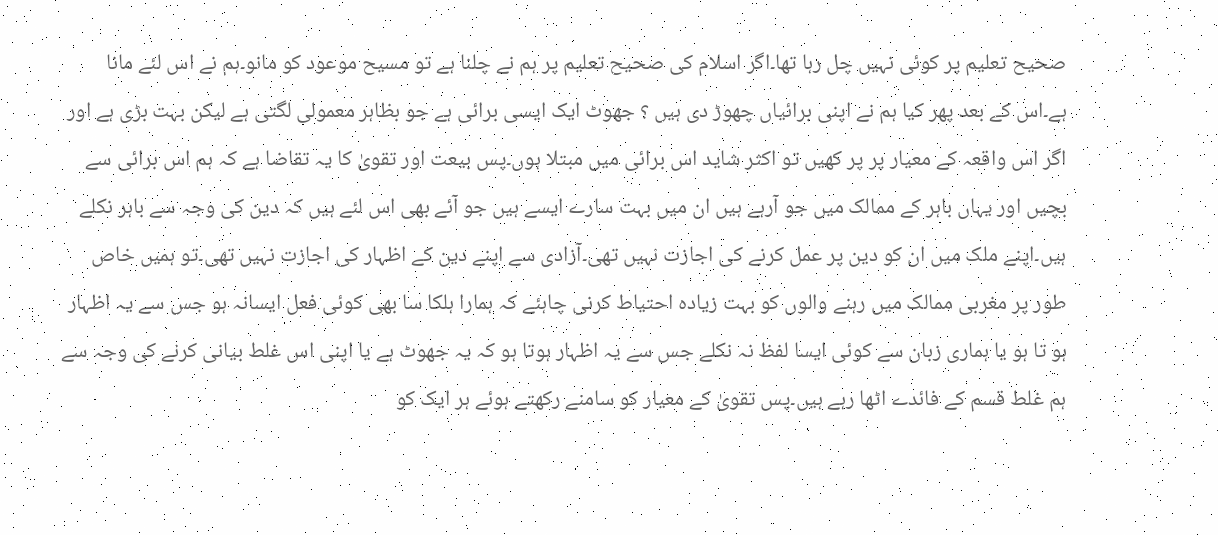صحیح تعلیم پر کوئی نہیں چل رہا تھا۔اگر اسلام کی صحیح تعلیم پر ہم نے چلنا ہے تو مسیح موعود کو مانو۔ہم نے اس لئے مانا ہے۔اس کے بعد پھر کیا ہم نے اپنی برائیاں چھوڑ دی ہیں ؟ جھوٹ ایک ایسی برائی ہے جو بظاہر معمولی لگتی ہے لیکن بہت بڑی ہے اور اگر اس واقعہ کے معیار پر پر کھیں تو اکثر شاید اس برائی میں مبتلا ہوں۔پس بیعت اور تقویٰ کا یہ تقاضا ہے کہ ہم اس برائی سے بچیں اور یہاں باہر کے ممالک میں جو آرہے ہیں ان میں بہت سارے ایسے ہیں جو آئے بھی اس لئے ہیں کہ دین کی وجہ سے باہر نکلے ہیں۔اپنے ملک میں ان کو دین پر عمل کرنے کی اجازت نہیں تھی۔آزادی سے اپنے دین کے اظہار کی اجازت نہیں تھی۔تو ہمیں خاص طور پر مغربی ممالک میں رہنے والوں کو بہت زیادہ احتیاط کرنی چاہئے کہ ہمارا ہلکا سا بھی کوئی فعل ایسانہ ہو جس سے یہ اظہار ہو تا ہو یا ہماری زبان سے کوئی ایسا لفظ نہ نکلے جس سے یہ اظہار ہوتا ہو کہ یہ جھوٹ ہے یا اپنی اس غلط بیانی کرنے کی وجہ سے ہم غلط قسم کے فائدے اٹھا رہے ہیں۔پس تقویٰ کے معیار کو سامنے رکھتے ہوئے ہر ایک کو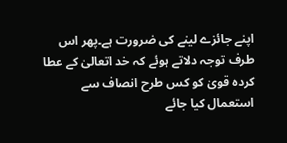اپنے جائزے لینے کی ضرورت ہے۔پھر اس طرف توجہ دلاتے ہوئے کہ خد اتعالیٰ کے عطا کردہ قویٰ کو کس طرح انصاف سے استعمال کیا جائے